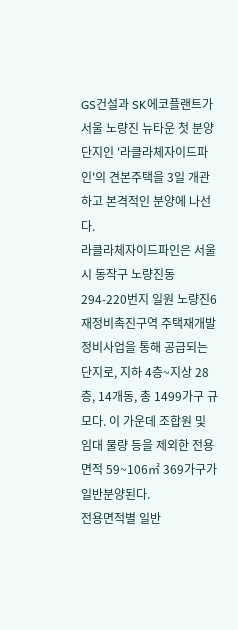GS건설과 SK에코플랜트가 서울 노량진 뉴타운 첫 분양 단지인 '라클라체자이드파인'의 견본주택을 3일 개관하고 본격적인 분양에 나선다.
라클라체자이드파인은 서울시 동작구 노량진동 294-220번지 일원 노량진6 재정비촉진구역 주택재개발 정비사업을 통해 공급되는 단지로, 지하 4층~지상 28층, 14개동, 총 1499가구 규모다. 이 가운데 조합원 및 임대 물량 등을 제외한 전용면적 59~106㎡ 369가구가 일반분양된다.
전용면적별 일반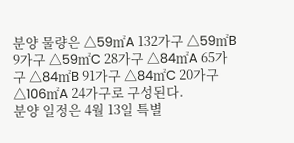분양 물량은 △59㎡A 132가구 △59㎡B 9가구 △59㎡C 28가구 △84㎡A 65가구 △84㎡B 91가구 △84㎡C 20가구 △106㎡A 24가구로 구성된다.
분양 일정은 4월 13일 특별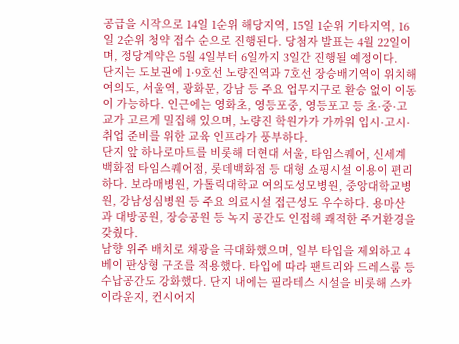공급을 시작으로 14일 1순위 해당지역, 15일 1순위 기타지역, 16일 2순위 청약 접수 순으로 진행된다. 당첨자 발표는 4월 22일이며, 정당계약은 5월 4일부터 6일까지 3일간 진행될 예정이다.
단지는 도보권에 1·9호선 노량진역과 7호선 장승배기역이 위치해 여의도, 서울역, 광화문, 강남 등 주요 업무지구로 환승 없이 이동이 가능하다. 인근에는 영화초, 영등포중, 영등포고 등 초·중·고교가 고르게 밀집해 있으며, 노량진 학원가가 가까워 입시·고시·취업 준비를 위한 교육 인프라가 풍부하다.
단지 앞 하나로마트를 비롯해 더현대 서울, 타임스퀘어, 신세계백화점 타임스퀘어점, 롯데백화점 등 대형 쇼핑시설 이용이 편리하다. 보라매병원, 가톨릭대학교 여의도성모병원, 중앙대학교병원, 강남성심병원 등 주요 의료시설 접근성도 우수하다. 용마산과 대방공원, 장승공원 등 녹지 공간도 인접해 쾌적한 주거환경을 갖췄다.
남향 위주 배치로 채광을 극대화했으며, 일부 타입을 제외하고 4베이 판상형 구조를 적용했다. 타입에 따라 팬트리와 드레스룸 등 수납공간도 강화했다. 단지 내에는 필라테스 시설을 비롯해 스카이라운지, 컨시어지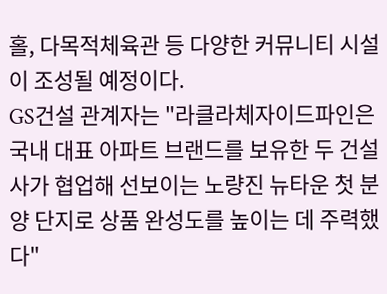홀, 다목적체육관 등 다양한 커뮤니티 시설이 조성될 예정이다.
GS건설 관계자는 "라클라체자이드파인은 국내 대표 아파트 브랜드를 보유한 두 건설사가 협업해 선보이는 노량진 뉴타운 첫 분양 단지로 상품 완성도를 높이는 데 주력했다"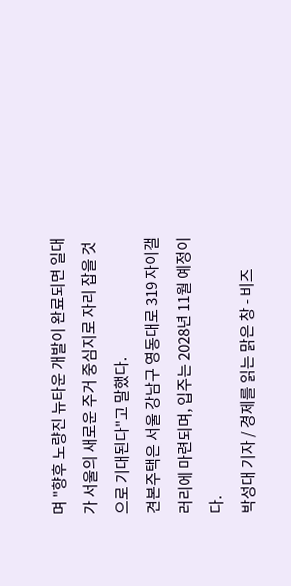며 "향후 노량진 뉴타운 개발이 완료되면 일대가 서울의 새로운 주거 중심지로 자리 잡을 것으로 기대된다"고 말했다.
견본주택은 서울 강남구 영동대로 319 자이갤러리에 마련되며, 입주는 2028년 11월 예정이다.
박성대 기자 / 경제를 읽는 맑은 창 - 비즈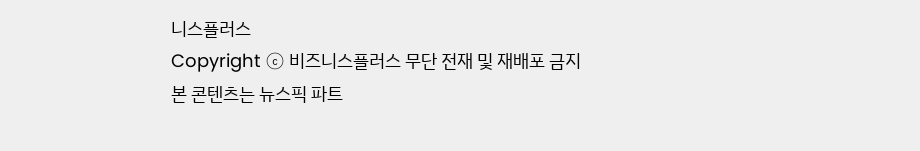니스플러스
Copyright ⓒ 비즈니스플러스 무단 전재 및 재배포 금지
본 콘텐츠는 뉴스픽 파트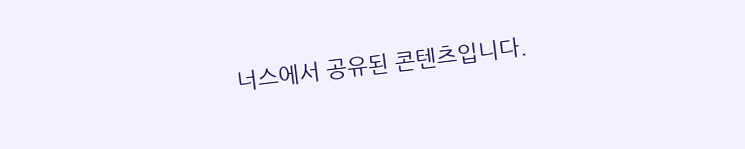너스에서 공유된 콘텐츠입니다.